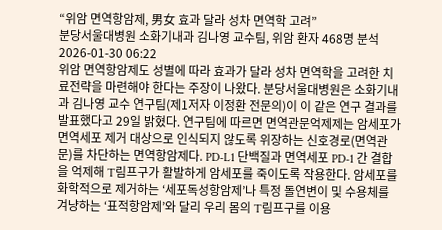“위암 면역항암제, 男女 효과 달라 성차 면역학 고려”
분당서울대병원 소화기내과 김나영 교수팀, 위암 환자 468명 분석 2026-01-30 06:22
위암 면역항암제도 성별에 따라 효과가 달라 성차 면역학을 고려한 치료전략을 마련해야 한다는 주장이 나왔다. 분당서울대병원은 소화기내과 김나영 교수 연구팀(제1저자 이정환 전문의)이 이 같은 연구 결과를 발표했다고 29일 밝혔다. 연구팀에 따르면 면역관문억제제는 암세포가 면역세포 제거 대상으로 인식되지 않도록 위장하는 신호경로(면역관문)를 차단하는 면역항암제다. PD-L1 단백질과 면역세포 PD-1 간 결합을 억제해 T림프구가 활발하게 암세포를 죽이도록 작용한다. 암세포를 화학적으로 제거하는 ‘세포독성항암제’나 특정 돌연변이 및 수용체를 겨냥하는 ‘표적항암제’와 달리 우리 몸의 T림프구를 이용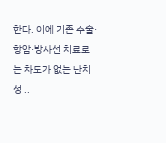한다. 이에 기존 수술·항암·방사선 치료로는 차도가 없는 난치성 ..